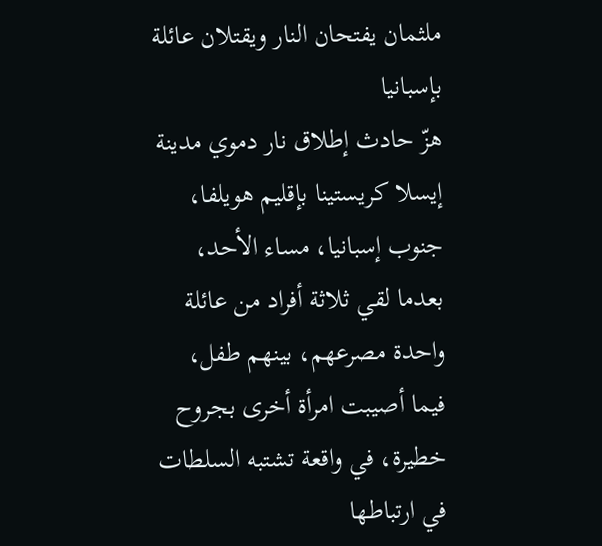ملثمان يفتحان النار ويقتلان عائلة بإسبانيا
هزّ حادث إطلاق نار دموي مدينة إيسلا كريستينا بإقليم هويلفا، جنوب إسبانيا، مساء الأحد، بعدما لقي ثلاثة أفراد من عائلة واحدة مصرعهم، بينهم طفل، فيما أصيبت امرأة أخرى بجروح خطيرة، في واقعة تشتبه السلطات في ارتباطها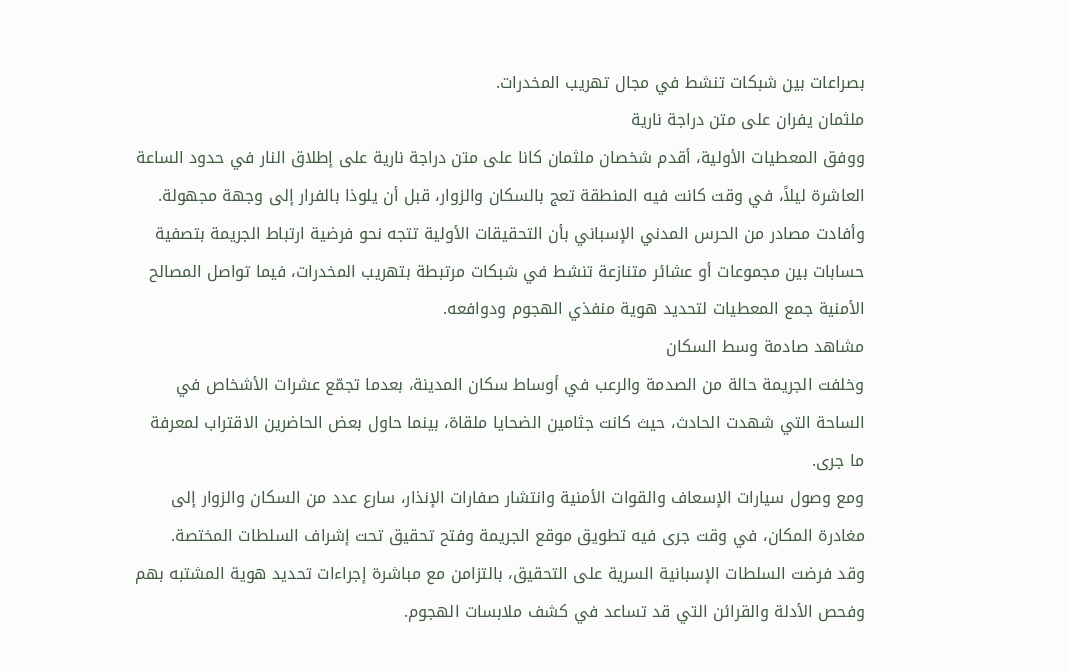بصراعات بين شبكات تنشط في مجال تهريب المخدرات.
ملثمان يفران على متن دراجة نارية
ووفق المعطيات الأولية، أقدم شخصان ملثمان كانا على متن دراجة نارية على إطلاق النار في حدود الساعة العاشرة ليلاً، في وقت كانت فيه المنطقة تعج بالسكان والزوار، قبل أن يلوذا بالفرار إلى وجهة مجهولة.
وأفادت مصادر من الحرس المدني الإسباني بأن التحقيقات الأولية تتجه نحو فرضية ارتباط الجريمة بتصفية حسابات بين مجموعات أو عشائر متنازعة تنشط في شبكات مرتبطة بتهريب المخدرات، فيما تواصل المصالح الأمنية جمع المعطيات لتحديد هوية منفذي الهجوم ودوافعه.
مشاهد صادمة وسط السكان
وخلفت الجريمة حالة من الصدمة والرعب في أوساط سكان المدينة، بعدما تجمّع عشرات الأشخاص في الساحة التي شهدت الحادث، حيث كانت جثامين الضحايا ملقاة، بينما حاول بعض الحاضرين الاقتراب لمعرفة ما جرى.
ومع وصول سيارات الإسعاف والقوات الأمنية وانتشار صفارات الإنذار، سارع عدد من السكان والزوار إلى مغادرة المكان، في وقت جرى فيه تطويق موقع الجريمة وفتح تحقيق تحت إشراف السلطات المختصة.
وقد فرضت السلطات الإسبانية السرية على التحقيق، بالتزامن مع مباشرة إجراءات تحديد هوية المشتبه بهم وفحص الأدلة والقرائن التي قد تساعد في كشف ملابسات الهجوم.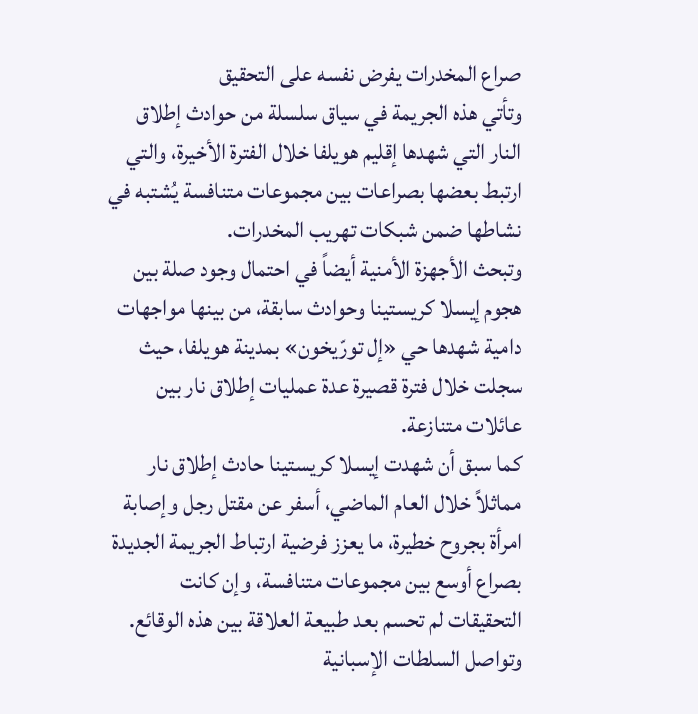صراع المخدرات يفرض نفسه على التحقيق
وتأتي هذه الجريمة في سياق سلسلة من حوادث إطلاق النار التي شهدها إقليم هويلفا خلال الفترة الأخيرة، والتي ارتبط بعضها بصراعات بين مجموعات متنافسة يُشتبه في نشاطها ضمن شبكات تهريب المخدرات.
وتبحث الأجهزة الأمنية أيضاً في احتمال وجود صلة بين هجوم إيسلا كريستينا وحوادث سابقة، من بينها مواجهات دامية شهدها حي «إل تورّيخون» بمدينة هويلفا، حيث سجلت خلال فترة قصيرة عدة عمليات إطلاق نار بين عائلات متنازعة.
كما سبق أن شهدت إيسلا كريستينا حادث إطلاق نار مماثلاً خلال العام الماضي، أسفر عن مقتل رجل وإصابة امرأة بجروح خطيرة، ما يعزز فرضية ارتباط الجريمة الجديدة بصراع أوسع بين مجموعات متنافسة، وإن كانت التحقيقات لم تحسم بعد طبيعة العلاقة بين هذه الوقائع.
وتواصل السلطات الإسبانية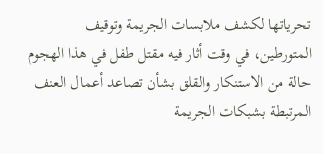تحرياتها لكشف ملابسات الجريمة وتوقيف المتورطين، في وقت أثار فيه مقتل طفل في هذا الهجوم حالة من الاستنكار والقلق بشأن تصاعد أعمال العنف المرتبطة بشبكات الجريمة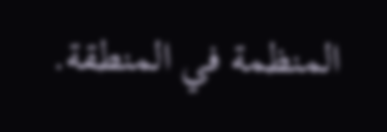المنظمة في المنطقة.